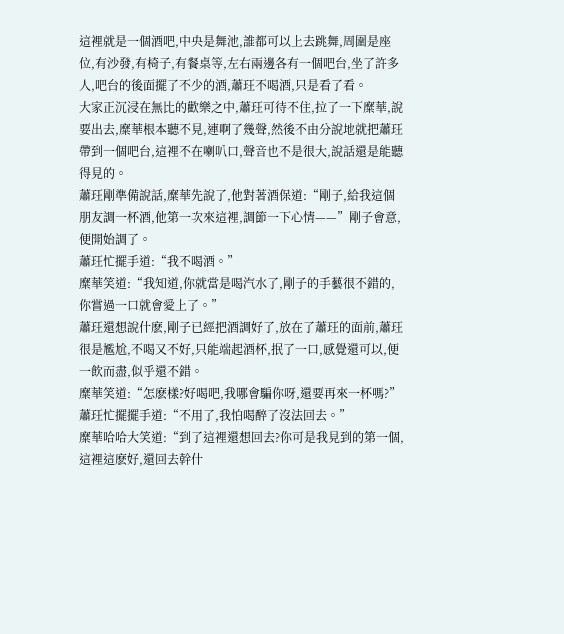這裡就是一個酒吧,中央是舞池,誰都可以上去跳舞,周圍是座位,有沙發,有椅子,有餐桌等,左右兩邊各有一個吧台,坐了許多人,吧台的後面擺了不少的酒,蕭玨不喝酒,只是看了看。
大家正沉浸在無比的歡樂之中,蕭玨可待不住,拉了一下糜華,說要出去,糜華根本聽不見,連啊了幾聲,然後不由分說地就把蕭玨帶到一個吧台,這裡不在喇叭口,聲音也不是很大,說話還是能聽得見的。
蕭玨剛準備說話,糜華先說了,他對著酒保道:“剛子,給我這個朋友調一杯酒,他第一次來這裡,調節一下心情——”剛子會意,便開始調了。
蕭玨忙擺手道:“我不喝酒。”
糜華笑道:“我知道,你就當是喝汽水了,剛子的手藝很不錯的,你嘗過一口就會愛上了。”
蕭玨還想說什麽,剛子已經把酒調好了,放在了蕭玨的面前,蕭玨很是尷尬,不喝又不好,只能端起酒杯,抿了一口,感覺還可以,便一飲而盡,似乎還不錯。
糜華笑道:“怎麽樣?好喝吧,我哪會騙你呀,還要再來一杯嗎?”
蕭玨忙擺擺手道:“不用了,我怕喝醉了沒法回去。”
糜華哈哈大笑道:“到了這裡還想回去?你可是我見到的第一個,這裡這麽好,還回去幹什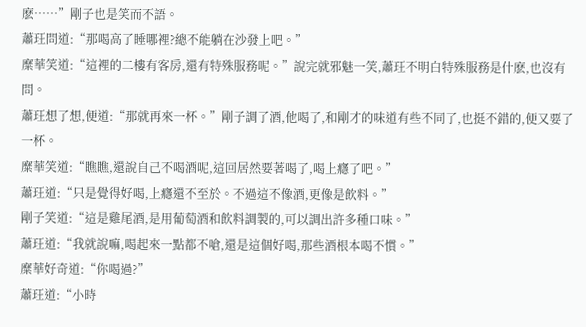麽……”剛子也是笑而不語。
蕭玨問道:“那喝高了睡哪裡?總不能躺在沙發上吧。”
糜華笑道:“這裡的二樓有客房,還有特殊服務呢。”說完就邪魅一笑,蕭玨不明白特殊服務是什麽,也沒有問。
蕭玨想了想,便道:“那就再來一杯。”剛子調了酒,他喝了,和剛才的味道有些不同了,也挺不錯的,便又要了一杯。
糜華笑道:“瞧瞧,還說自己不喝酒呢,這回居然要著喝了,喝上癮了吧。”
蕭玨道:“只是覺得好喝,上癮還不至於。不過這不像酒,更像是飲料。”
剛子笑道:“這是雞尾酒,是用葡萄酒和飲料調製的,可以調出許多種口味。”
蕭玨道:“我就說嘛,喝起來一點都不嗆,還是這個好喝,那些酒根本喝不慣。”
糜華好奇道:“你喝過?”
蕭玨道:“小時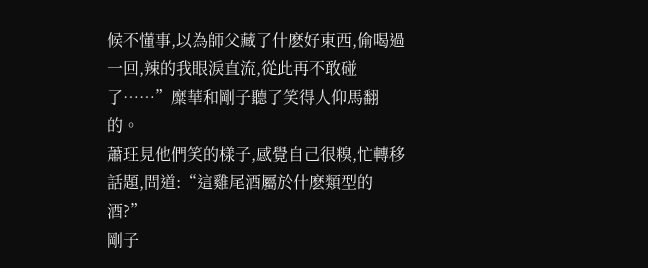候不懂事,以為師父藏了什麽好東西,偷喝過一回,辣的我眼淚直流,從此再不敢碰了……”糜華和剛子聽了笑得人仰馬翻的。
蕭玨見他們笑的樣子,感覺自己很糗,忙轉移話題,問道:“這雞尾酒屬於什麽類型的酒?”
剛子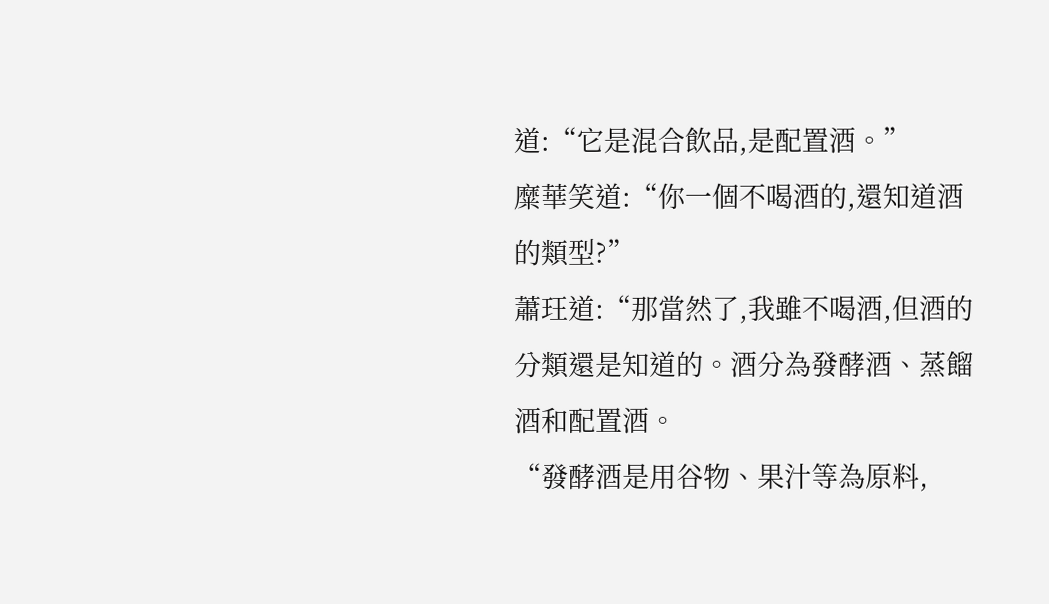道:“它是混合飲品,是配置酒。”
糜華笑道:“你一個不喝酒的,還知道酒的類型?”
蕭玨道:“那當然了,我雖不喝酒,但酒的分類還是知道的。酒分為發酵酒、蒸餾酒和配置酒。
“發酵酒是用谷物、果汁等為原料,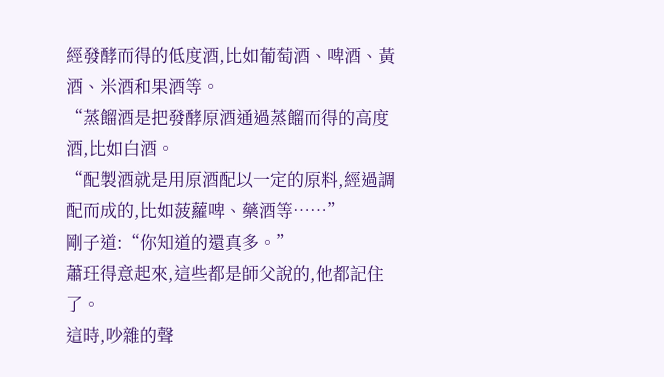經發酵而得的低度酒,比如葡萄酒、啤酒、黃酒、米酒和果酒等。
“蒸餾酒是把發酵原酒通過蒸餾而得的高度酒,比如白酒。
“配製酒就是用原酒配以一定的原料,經過調配而成的,比如菠蘿啤、藥酒等……”
剛子道:“你知道的還真多。”
蕭玨得意起來,這些都是師父說的,他都記住了。
這時,吵雜的聲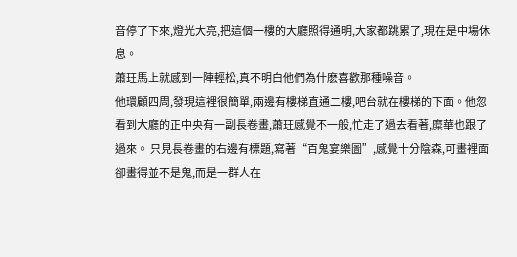音停了下來,燈光大亮,把這個一樓的大廳照得通明,大家都跳累了,現在是中場休息。
蕭玨馬上就感到一陣輕松,真不明白他們為什麽喜歡那種噪音。
他環顧四周,發現這裡很簡單,兩邊有樓梯直通二樓,吧台就在樓梯的下面。他忽看到大廳的正中央有一副長卷畫,蕭玨感覺不一般,忙走了過去看著,糜華也跟了過來。 只見長卷畫的右邊有標題,寫著“百鬼宴樂圖”,感覺十分陰森,可畫裡面卻畫得並不是鬼,而是一群人在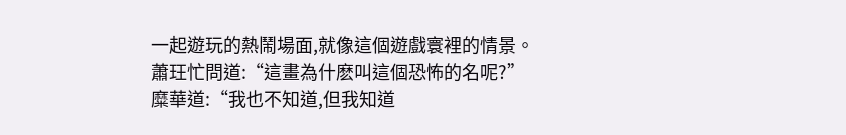一起遊玩的熱鬧場面,就像這個遊戲寰裡的情景。
蕭玨忙問道:“這畫為什麽叫這個恐怖的名呢?”
糜華道:“我也不知道,但我知道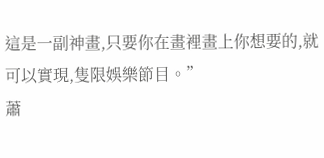這是一副神畫,只要你在畫裡畫上你想要的,就可以實現,隻限娛樂節目。”
蕭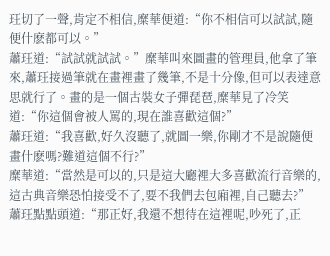玨切了一聲,肯定不相信,糜華便道:“你不相信可以試試,隨便什麽都可以。”
蕭玨道:“試試就試試。”糜華叫來圖畫的管理員,他拿了筆來,蕭玨接過筆就在畫裡畫了幾筆,不是十分像,但可以表達意思就行了。畫的是一個古裝女子彈琵琶,糜華見了冷笑道:“你這個會被人罵的,現在誰喜歡這個?”
蕭玨道:“我喜歡,好久沒聽了,就圖一樂,你剛才不是說隨便畫什麽嗎?難道這個不行?”
糜華道:“當然是可以的,只是這大廳裡大多喜歡流行音樂的,這古典音樂恐怕接受不了,要不我們去包廂裡,自己聽去?”
蕭玨點點頭道:“那正好,我還不想待在這裡呢,吵死了,正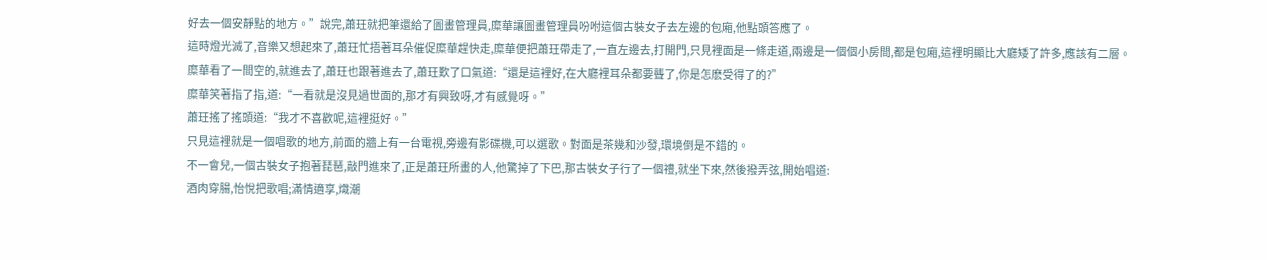好去一個安靜點的地方。”說完,蕭玨就把筆還給了圖畫管理員,糜華讓圖畫管理員吩咐這個古裝女子去左邊的包廂,他點頭答應了。
這時燈光滅了,音樂又想起來了,蕭玨忙捂著耳朵催促糜華趕快走,糜華便把蕭玨帶走了,一直左邊去,打開門,只見裡面是一條走道,兩邊是一個個小房間,都是包廂,這裡明顯比大廳矮了許多,應該有二層。
糜華看了一間空的,就進去了,蕭玨也跟著進去了,蕭玨歎了口氣道:“還是這裡好,在大廳裡耳朵都要聾了,你是怎麽受得了的?”
糜華笑著指了指,道:“一看就是沒見過世面的,那才有興致呀,才有感覺呀。”
蕭玨搖了搖頭道:“我才不喜歡呢,這裡挺好。”
只見這裡就是一個唱歌的地方,前面的牆上有一台電視,旁邊有影碟機,可以選歌。對面是茶幾和沙發,環境倒是不錯的。
不一會兒,一個古裝女子抱著琵琶,敲門進來了,正是蕭玨所畫的人,他驚掉了下巴,那古裝女子行了一個禮,就坐下來,然後撥弄弦,開始唱道:
酒肉穿腸,怡悅把歌唱;滿情適享,熾潮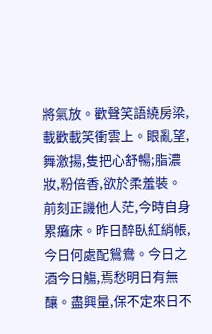將氣放。歡聲笑語繞房梁,載歡載笑衝雲上。眼亂望,舞激揚,隻把心舒暢;脂濃妝,粉倍香,欲於柔羞裝。前刻正譏他人茫,今時自身累癱床。昨日醉臥紅綃帳,今日何處配鴛鴦。今日之酒今日觴,焉愁明日有無釀。盡興量,保不定來日不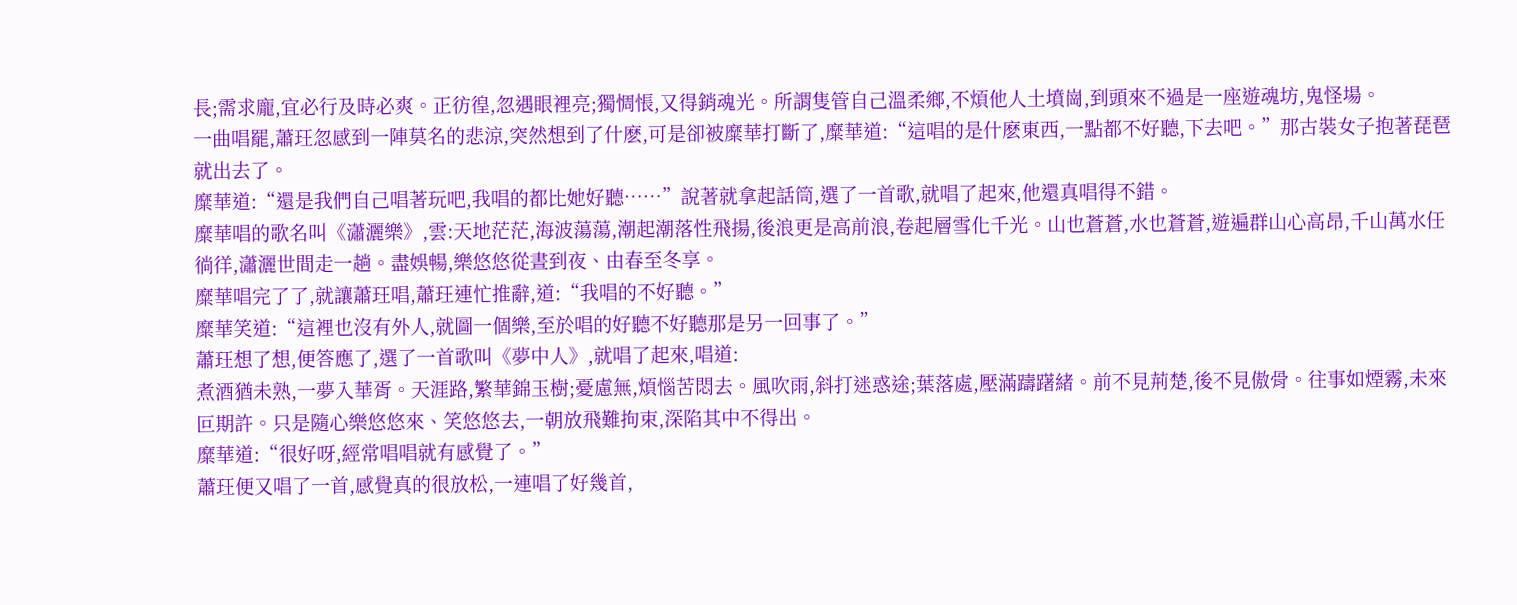長;需求龐,宜必行及時必爽。正彷徨,忽遇眼裡亮;獨惆悵,又得銷魂光。所謂隻管自己溫柔鄉,不煩他人土墳崗,到頭來不過是一座遊魂坊,鬼怪場。
一曲唱罷,蕭玨忽感到一陣莫名的悲涼,突然想到了什麽,可是卻被糜華打斷了,糜華道:“這唱的是什麽東西,一點都不好聽,下去吧。”那古裝女子抱著琵琶就出去了。
糜華道:“還是我們自己唱著玩吧,我唱的都比她好聽……”說著就拿起話筒,選了一首歌,就唱了起來,他還真唱得不錯。
糜華唱的歌名叫《瀟灑樂》,雲:天地茫茫,海波蕩蕩,潮起潮落性飛揚,後浪更是高前浪,卷起層雪化千光。山也蒼蒼,水也蒼蒼,遊遍群山心高昂,千山萬水任徜徉,瀟灑世間走一趟。盡娛暢,樂悠悠從晝到夜、由春至冬享。
糜華唱完了了,就讓蕭玨唱,蕭玨連忙推辭,道:“我唱的不好聽。”
糜華笑道:“這裡也沒有外人,就圖一個樂,至於唱的好聽不好聽那是另一回事了。”
蕭玨想了想,便答應了,選了一首歌叫《夢中人》,就唱了起來,唱道:
煮酒猶未熟,一夢入華胥。天涯路,繁華錦玉樹;憂慮無,煩惱苦悶去。風吹雨,斜打迷惑途;葉落處,壓滿躊躇緒。前不見荊楚,後不見傲骨。往事如煙霧,未來叵期許。只是隨心樂悠悠來、笑悠悠去,一朝放飛難拘束,深陷其中不得出。
糜華道:“很好呀,經常唱唱就有感覺了。”
蕭玨便又唱了一首,感覺真的很放松,一連唱了好幾首,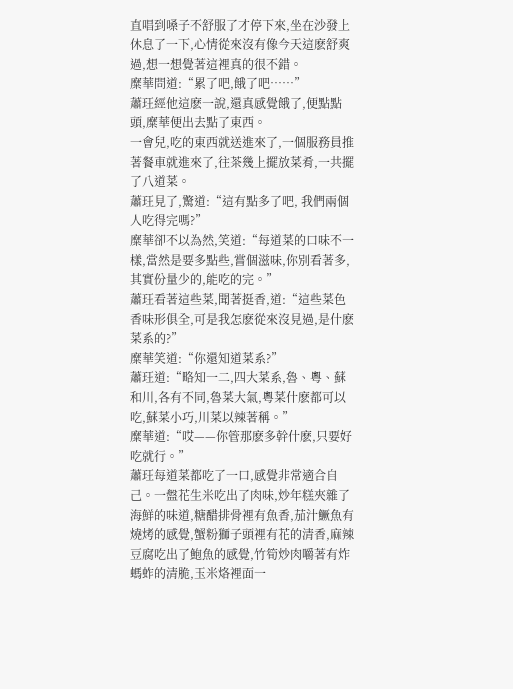直唱到嗓子不舒服了才停下來,坐在沙發上休息了一下,心情從來沒有像今天這麽舒爽過,想一想覺著這裡真的很不錯。
糜華問道:“累了吧,餓了吧……”
蕭玨經他這麽一說,還真感覺餓了,便點點頭,糜華便出去點了東西。
一會兒,吃的東西就送進來了,一個服務員推著餐車就進來了,往茶幾上擺放菜肴,一共擺了八道菜。
蕭玨見了,驚道:“這有點多了吧, 我們兩個人吃得完嗎?”
糜華卻不以為然,笑道:“每道菜的口味不一樣,當然是要多點些,嘗個滋味,你別看著多,其實份量少的,能吃的完。”
蕭玨看著這些菜,聞著挺香,道:“這些菜色香味形俱全,可是我怎麽從來沒見過,是什麽菜系的?”
糜華笑道:“你還知道菜系?”
蕭玨道:“略知一二,四大菜系,魯、粵、蘇和川,各有不同,魯菜大氣,粵菜什麽都可以吃,蘇菜小巧,川菜以辣著稱。”
糜華道:“哎——你管那麽多幹什麽,只要好吃就行。”
蕭玨每道菜都吃了一口,感覺非常適合自己。一盤花生米吃出了肉味,炒年糕夾雜了海鮮的味道,糖醋排骨裡有魚香,茄汁鱖魚有燒烤的感覺,蟹粉獅子頭裡有花的清香,麻辣豆腐吃出了鮑魚的感覺,竹筍炒肉嚼著有炸螞蚱的清脆,玉米烙裡面一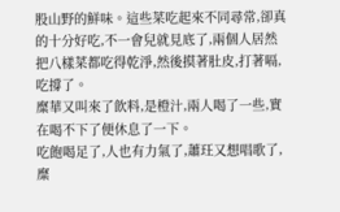股山野的鮮味。這些菜吃起來不同尋常,卻真的十分好吃,不一會兒就見底了,兩個人居然把八樣菜都吃得乾淨,然後摸著肚皮,打著嗝,吃撐了。
糜華又叫來了飲料,是橙汁,兩人喝了一些,實在喝不下了便休息了一下。
吃飽喝足了,人也有力氣了,蕭玨又想唱歌了,糜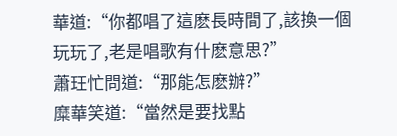華道:“你都唱了這麽長時間了,該換一個玩玩了,老是唱歌有什麽意思?”
蕭玨忙問道:“那能怎麽辦?”
糜華笑道:“當然是要找點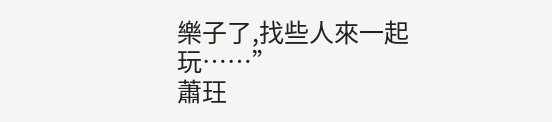樂子了,找些人來一起玩……”
蕭玨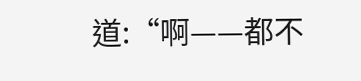道:“啊——都不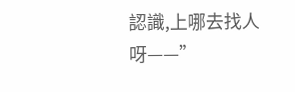認識,上哪去找人呀——”